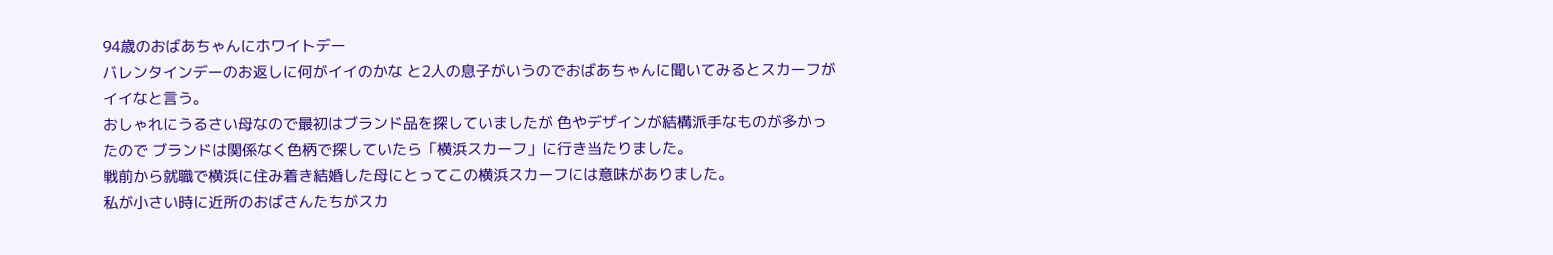94歳のおばあちゃんにホワイトデー
バレンタインデーのお返しに何がイイのかな と2人の息子がいうのでおばあちゃんに聞いてみるとスカーフがイイなと言う。
おしゃれにうるさい母なので最初はブランド品を探していましたが 色やデザインが結構派手なものが多かったので ブランドは関係なく色柄で探していたら「横浜スカーフ」に行き当たりました。
戦前から就職で横浜に住み着き結婚した母にとってこの横浜スカーフには意味がありました。
私が小さい時に近所のおばさんたちがスカ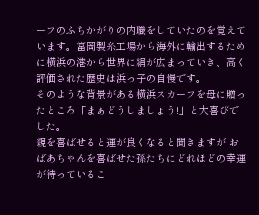ーフのふちかがりの内職をしていたのを覚えています。富岡製糸工場から海外に輸出するために横浜の港から世界に絹が広まっていき、高く評価された歴史は浜っ子の自慢です。
そのような背景がある横浜スカーフを母に贈ったところ「まぁどうしましょう!」と大喜びでした。
親を喜ばせると運が良くなると聞きますが おばあちゃんを喜ばせた孫たちにどれほどの幸運が待っているこ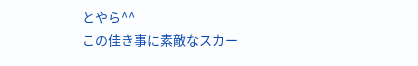とやら^^
この佳き事に素敵なスカー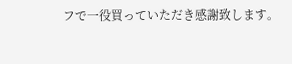フで一役買っていただき感謝致します。